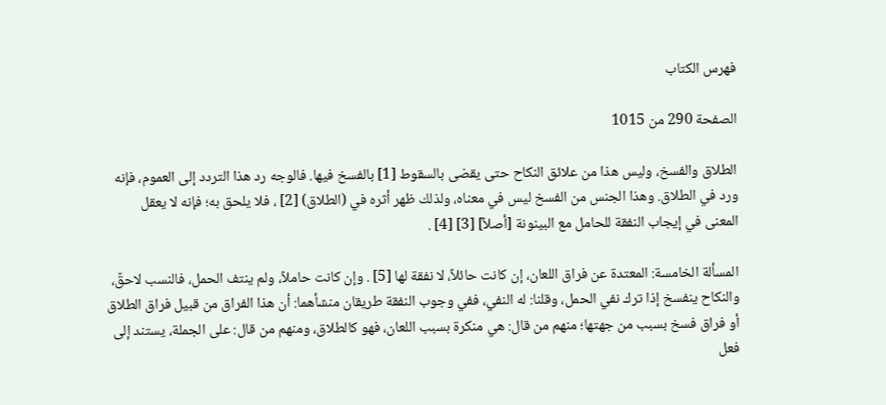فهرس الكتاب

الصفحة 290 من 1015

الطلاق والفسخ، وليس هذا من علائق النكاح حتى يقضى بالسقوط [1] بالفسخ فيها. فالوجه رد هذا التردد إلى العموم، فإنه ورد في الطلاق. وهذا الجنس من الفسخ ليس في معناه، ولذلك ظهر أثره في (الطلاق) [2] ، فلا يلحق به؛ فإنه لا يعقل المعنى في إيجاب النفقة للحامل مع البينونة [أصلاً] [3] [4] .

المسألة الخامسة: المعتدة عن فراق اللعان، إن كانت حائلاً، لا نفقة لها [5] . وإن كانت حاملاً، ولم ينتف الحمل، فالنسب لاحقٌ، والنكاح ينفسخ إذا ترك نفي الحمل، وقلنا: له النفي، ففي وجوب النفقة طريقان منشأهما: أن هذا الفراق من قبيل فراق الطلاق أو فراق فسخ بسبب من جهتها؛ منهم من قال: هي منكرة بسبب اللعان، فهو كالطلاق، ومنهم من قال: على الجملة، يستند إلى فعل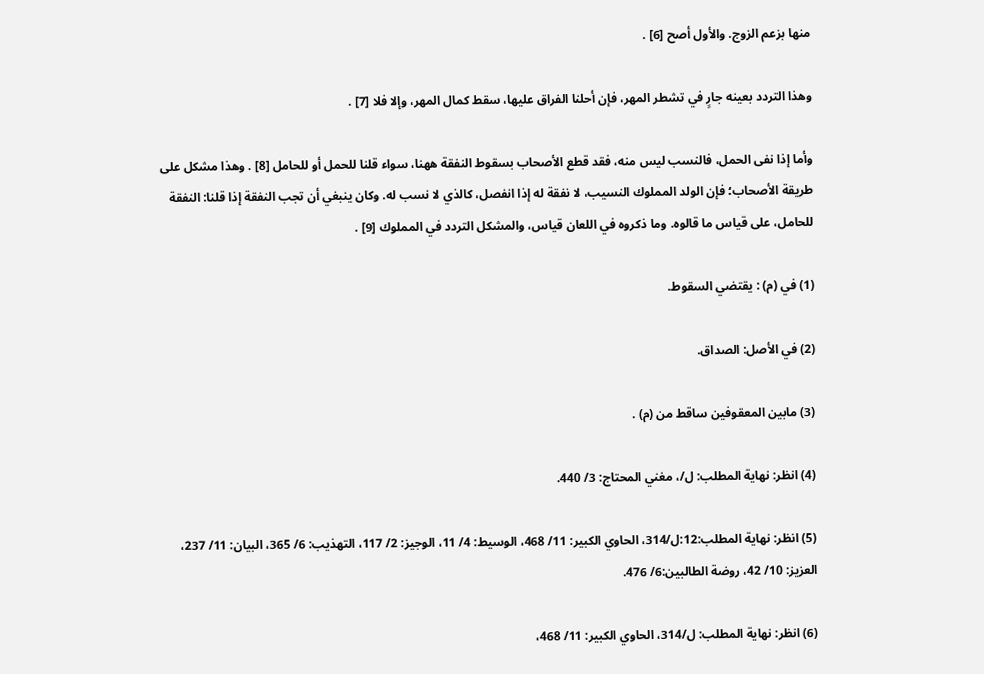منها بزعم الزوج. والأول أصح [6] .

وهذا التردد بعينه جارٍ في تشطر المهر، فإن أحلنا الفراق عليها، سقط كمال المهر، وإلا فلا [7] .

وأما إذا نفى الحمل، فالنسب ليس منه، فقد قطع الأصحاب بسقوط النفقة ههنا، سواء قلنا للحمل أو للحامل [8] . وهذا مشكل على طريقة الأصحاب؛ فإن الولد المملوك النسيب، لا نفقة له إذا انفصل، كالذي لا نسب له. وكان ينبغي أن تجب النفقة إذا قلنا: النفقة للحامل، على قياس ما قالوه. وما ذكروه في اللعان قياس، والمشكل التردد في المملوك [9] .

(1) في (م) : يقتضي السقوط.

(2) في الأصل: الصداق.

(3) مابين المعقوفين ساقط من (م) .

(4) انظر: نهاية المطلب: ل/، مغني المحتاج: 3/ 440.

(5) انظر: نهاية المطلب:12:ل/314، الحاوي الكبير: 11/ 468، الوسيط: 4/ 11، الوجيز: 2/ 117، التهذيب: 6/ 365، البيان: 11/ 237، العزيز: 10/ 42، روضة الطالبين:6/ 476.

(6) انظر: نهاية المطلب: ل/314، الحاوي الكبير: 11/ 468،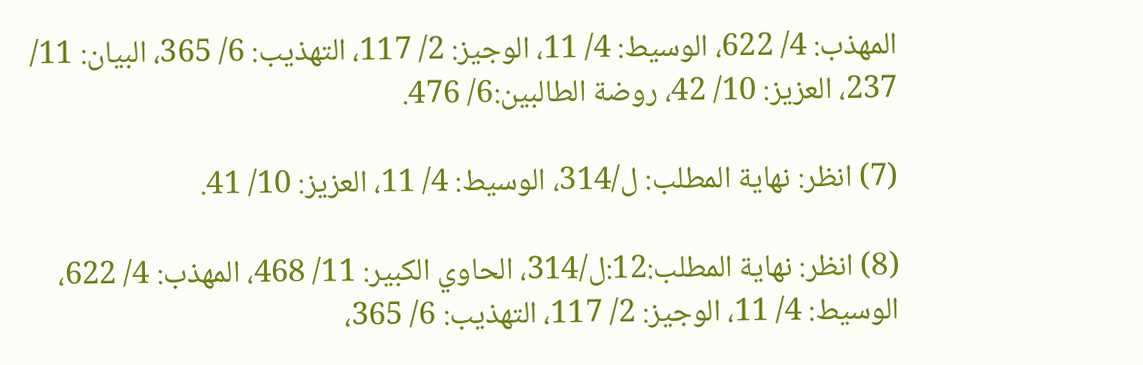المهذب: 4/ 622، الوسيط: 4/ 11، الوجيز: 2/ 117، التهذيب: 6/ 365، البيان: 11/ 237، العزيز: 10/ 42، روضة الطالبين:6/ 476.

(7) انظر: نهاية المطلب: ل/314، الوسيط: 4/ 11، العزيز: 10/ 41.

(8) انظر: نهاية المطلب:12:ل/314، الحاوي الكبير: 11/ 468، المهذب: 4/ 622، الوسيط: 4/ 11، الوجيز: 2/ 117، التهذيب: 6/ 365،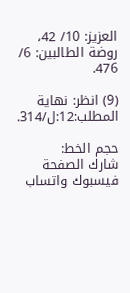العزيز: 10/ 42، روضة الطالبين: 6/ 476.

(9) انظر: نهاية المطلب:12:ل/314.

حجم الخط:
شارك الصفحة
فيسبوك واتساب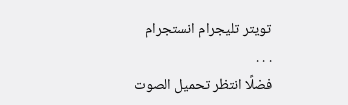تويتر تليجرام انستجرام
. . .
فضلًا انتظر تحميل الصوت